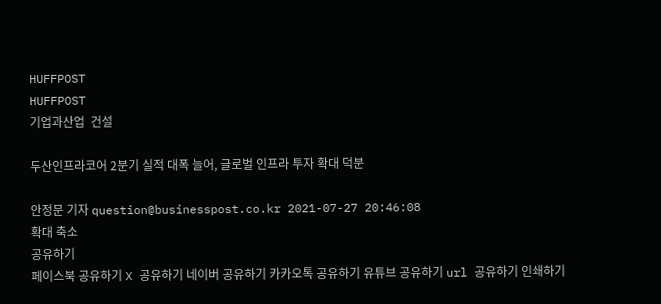HUFFPOST
HUFFPOST
기업과산업  건설

두산인프라코어 2분기 실적 대폭 늘어, 글로벌 인프라 투자 확대 덕분

안정문 기자 question@businesspost.co.kr 2021-07-27 20:46:08
확대 축소
공유하기
페이스북 공유하기 X 공유하기 네이버 공유하기 카카오톡 공유하기 유튜브 공유하기 url 공유하기 인쇄하기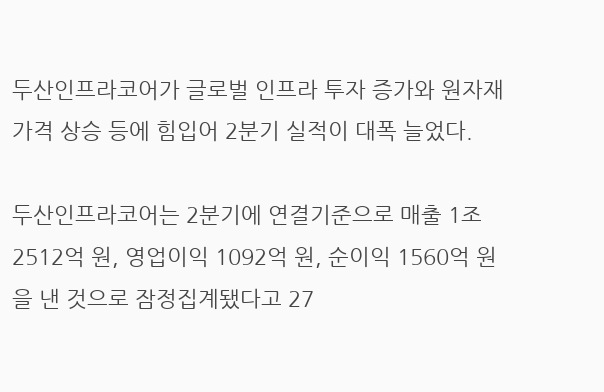두산인프라코어가 글로벌 인프라 투자 증가와 원자재 가격 상승 등에 힘입어 2분기 실적이 대폭 늘었다.

두산인프라코어는 2분기에 연결기준으로 매출 1조2512억 원, 영업이익 1092억 원, 순이익 1560억 원을 낸 것으로 잠정집계됐다고 27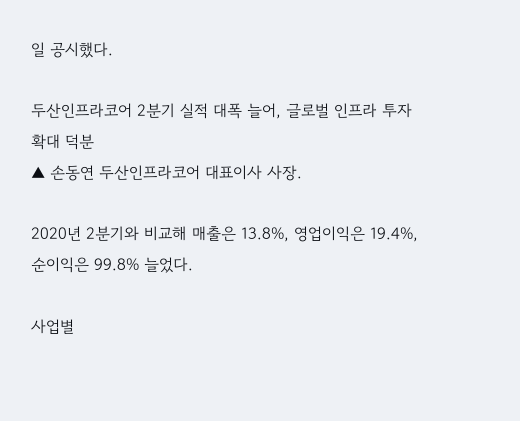일 공시했다.

두산인프라코어 2분기 실적 대폭 늘어, 글로벌 인프라 투자 확대 덕분
▲ 손동연 두산인프라코어 대표이사 사장.

2020년 2분기와 비교해 매출은 13.8%, 영업이익은 19.4%, 순이익은 99.8% 늘었다.

사업별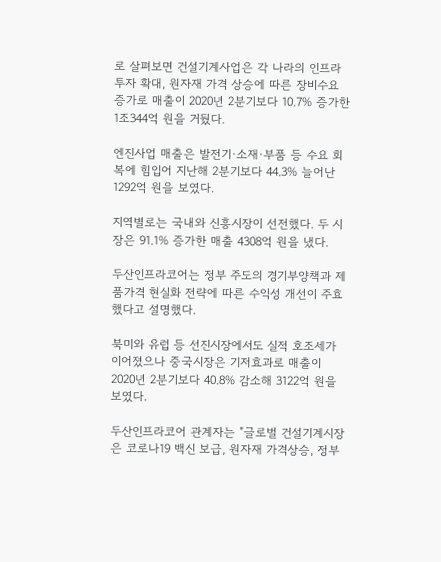로 살펴보면 건설기계사업은 각 나라의 인프라 투자 확대, 원자재 가격 상승에 따른 장비수요 증가로 매출이 2020년 2분기보다 10.7% 증가한 1조344억 원을 거뒀다.

엔진사업 매출은 발전기·소재·부품 등 수요 회복에 힘입어 지난해 2분기보다 44.3% 늘어난 1292억 원을 보였다.

지역별로는 국내와 신흥시장이 선전했다. 두 시장은 91.1% 증가한 매출 4308억 원을 냈다.

두산인프라코어는 정부 주도의 경기부양책과 제품가격 현실화 전략에 따른 수익성 개선이 주효했다고 설명했다.

북미와 유럽 등 선진시장에서도 실적 호조세가 이어졌으나 중국시장은 기저효과로 매출이 2020년 2분기보다 40.8% 감소해 3122억 원을 보였다.

두산인프라코어 관계자는 "글로벌 건설기계시장은 코로나19 백신 보급, 원자재 가격상승, 정부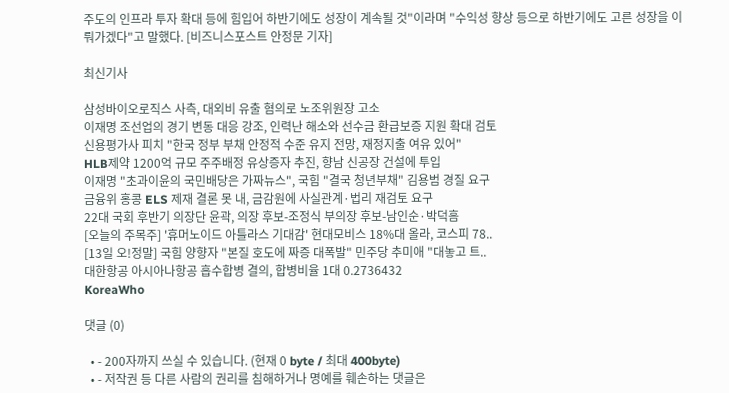주도의 인프라 투자 확대 등에 힘입어 하반기에도 성장이 계속될 것"이라며 "수익성 향상 등으로 하반기에도 고른 성장을 이뤄가겠다"고 말했다. [비즈니스포스트 안정문 기자]

최신기사

삼성바이오로직스 사측, 대외비 유출 혐의로 노조위원장 고소
이재명 조선업의 경기 변동 대응 강조, 인력난 해소와 선수금 환급보증 지원 확대 검토
신용평가사 피치 "한국 정부 부채 안정적 수준 유지 전망, 재정지출 여유 있어"
HLB제약 1200억 규모 주주배정 유상증자 추진, 향남 신공장 건설에 투입
이재명 "초과이윤의 국민배당은 가짜뉴스", 국힘 "결국 청년부채" 김용범 경질 요구
금융위 홍콩 ELS 제재 결론 못 내, 금감원에 사실관계·법리 재검토 요구
22대 국회 후반기 의장단 윤곽, 의장 후보-조정식 부의장 후보-남인순·박덕흠
[오늘의 주목주] '휴머노이드 아틀라스 기대감' 현대모비스 18%대 올라, 코스피 78..
[13일 오!정말] 국힘 양향자 "본질 호도에 짜증 대폭발" 민주당 추미애 "대놓고 트..
대한항공 아시아나항공 흡수합병 결의, 합병비율 1대 0.2736432
KoreaWho

댓글 (0)

  • - 200자까지 쓰실 수 있습니다. (현재 0 byte / 최대 400byte)
  • - 저작권 등 다른 사람의 권리를 침해하거나 명예를 훼손하는 댓글은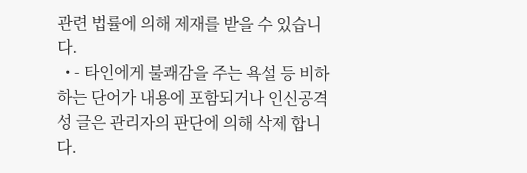관련 법률에 의해 제재를 받을 수 있습니다.
  • - 타인에게 불쾌감을 주는 욕설 등 비하하는 단어가 내용에 포함되거나 인신공격성 글은 관리자의 판단에 의해 삭제 합니다.